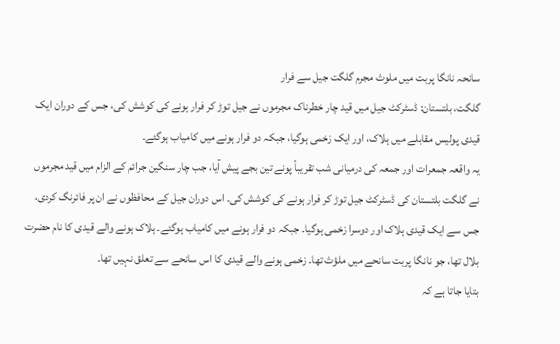سانحہ نانگا پربت میں ملوث مجرم گلگت جیل سے فرار
گلگت، بلتستان: ڈسٹرکٹ جیل میں قید چار خطرناک مجرموں نے جیل توڑ کر فرار ہونے کی کوشش کی، جس کے دوران ایک قیدی پولیس مقابلے میں ہلاک، اور ایک زخمی ہوگیا، جبکہ دو فرار ہونے میں کامیاب ہوگئے۔
یہ واقعہ جمعرات اور جمعہ کی درمیانی شب تقریباً پونے تین بجے پیش آیا، جب چار سنگین جرائم کے الزام میں قید مجرموں نے گلگت بلتستان کی ڈسٹرکٹ جیل توڑ کر فرار ہونے کی کوشش کی۔ اس دوران جیل کے محافظوں نے ان پر فائرنگ کردی، جس سے ایک قیدی ہلاک اور دوسرا زخمی ہوگیا۔ جبکہ دو فرار ہونے میں کامیاب ہوگئے۔ ہلاک ہونے والے قیدی کا نام حضرت بلال تھا، جو نانگا پربت سانحے میں ملؤث تھا۔ زخمی ہونے والے قیدی کا اس سانحے سے تعلق نہیں تھا۔
بتایا جاتا ہے کہ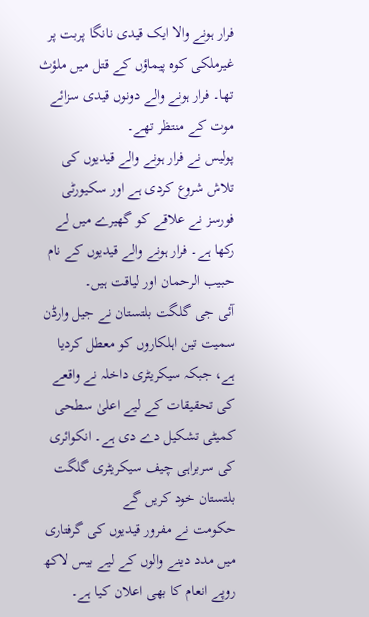فرار ہونے والا ایک قیدی نانگا پربت پر غیرملکی کوہ پیماؤں کے قتل میں ملؤث تھا۔ فرار ہونے والے دونوں قیدی سزائے موت کے منتظر تھے۔
پولیس نے فرار ہونے والے قیدیوں کی تلاش شروع کردی ہے اور سکیورٹی فورسز نے علاقے کو گھیرے میں لے رکھا ہے۔ فرار ہونے والے قیدیوں کے نام حبیب الرحمان اور لیاقت ہیں۔
آئی جی گلگت بلتستان نے جیل وارڈن سمیت تین اہلکاروں کو معطل کردیا ہے، جبکہ سیکریٹری داخلہ نے واقعے کی تحقیقات کے لیے اعلیٰ سطحی کمیٹی تشکیل دے دی ہے۔ انکوائری کی سربراہی چیف سیکریٹری گلگت بلتستان خود کریں گے
حکومت نے مفرور قیدیوں کی گرفتاری میں مدد دینے والوں کے لیے بیس لاکھ روپے انعام کا بھی اعلان کیا ہے۔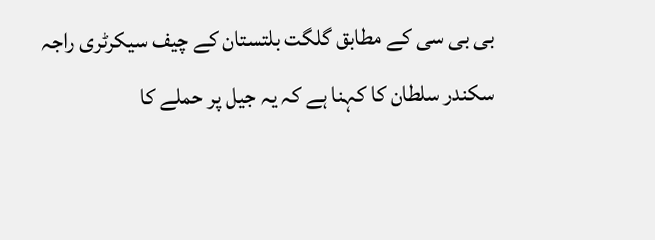بی بی سی کے مطابق گلگت بلتستان کے چیف سیکرٹری راجہ سکندر سلطان کا کہنا ہے کہ یہ جیل پر حملے کا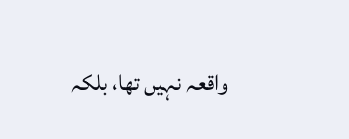واقعہ نہیں تھا، بلکہ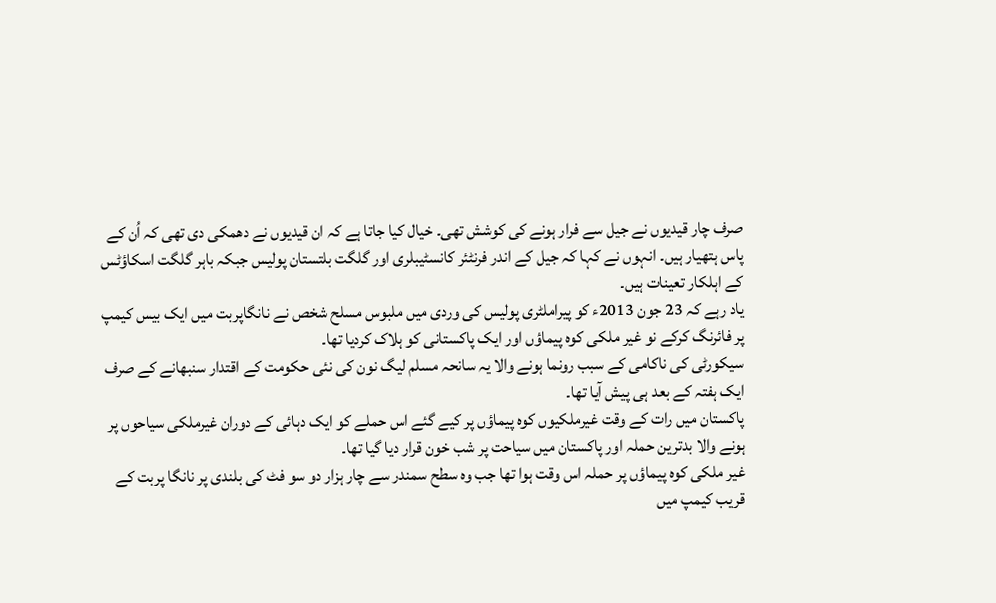صرف چار قیدیوں نے جیل سے فرار ہونے کی کوشش تھی۔ خیال کیا جاتا ہے کہ ان قیدیوں نے دھمکی دی تھی کہ اُن کے پاس ہتھیار ہیں۔ انہوں نے کہا کہ جیل کے اندر فرنٹئر کانسٹیبلری اور گلگت بلتستان پولیس جبکہ باہر گلگت اسکاؤٹس کے اہلکار تعینات ہیں۔
یاد رہے کہ 23 جون 2013ء کو پیراملٹری پولیس کی وردی میں ملبوس مسلح شخص نے نانگاپربت میں ایک بیس کیمپ پر فائرنگ کرکے نو غیر ملکی کوہ پیماؤں اور ایک پاکستانی کو ہلاک کردیا تھا۔
سیکورٹی کی ناکامی کے سبب رونما ہونے والا یہ سانحہ مسلم لیگ نون کی نئی حکومت کے اقتدار سنبھانے کے صرف ایک ہفتہ کے بعد ہی پیش آیا تھا۔
پاکستان میں رات کے وقت غیرملکیوں کوہ پیماؤں پر کیے گئے اس حملے کو ایک دہائی کے دوران غیرملکی سیاحوں پر ہونے والا بدترین حملہ اور پاکستان میں سیاحت پر شب خون قرار دیا گیا تھا۔
غیر ملکی کوہ پیماؤں پر حملہ اس وقت ہوا تھا جب وہ سطح سمندر سے چار ہزار دو سو فٹ کی بلندی پر نانگا پربت کے قریب کیمپ میں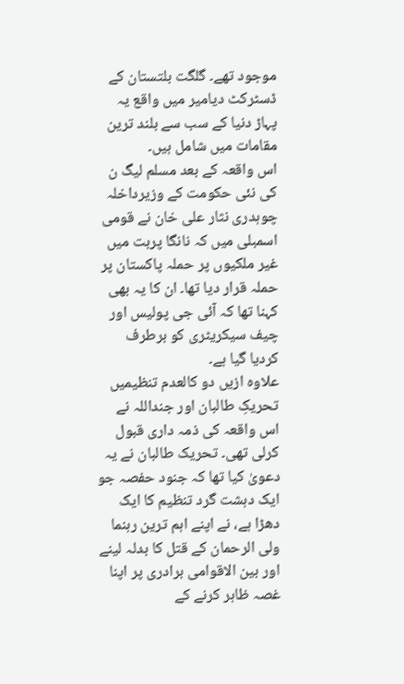موجود تھے۔ گلگت بلتستان کے ڈسٹرکٹ دیامیر میں واقع یہ پہاڑ دنیا کے سب سے بلند ترین مقامات میں شامل ہیں۔
اس واقعہ کے بعد مسلم لیگ ن کی نئی حکومت کے وزیرداخلہ چوہدری نثار علی خان نے قومی اسمبلی میں کہ نانگا پربت میں غیر ملکیوں پر حملہ پاکستان پر حملہ قرار دیا تھا۔ ان کا یہ بھی کہنا تھا کہ آئی جی پولیس اور چیف سیکریٹری کو برطرف کردیا گیا ہے۔
علاوہ ازیں دو کالعدم تنظیمیں تحریکِ طالبان اور جنداللہ نے اس واقعہ کی ذمہ داری قبول کرلی تھی۔ تحریک طالبان نے یہ دعویٰ کیا تھا کہ جنود حفصہ جو ایک دہشت گرد تنظیم کا ایک دھڑا ہے، نے اپنے اہم ترین رہنما ولی الرحمان کے قتل کا بدلہ لینے اور بین الاقوامی برادری پر اپنا غصہ ظاہر کرنے کے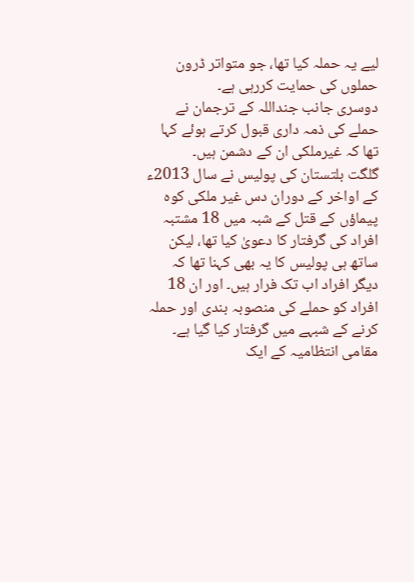لیے یہ حملہ کیا تھا، جو متواتر ڈرون حملوں کی حمایت کررہی ہے۔
دوسری جانب جنداللہ کے ترجمان نے حملے کی ذمہ داری قبول کرتے ہوئے کہا تھا کہ غیرملکی ان کے دشمن ہیں۔
گلگت بلتستان کی پولیس نے سال 2013ء کے اواخر کے دوران دس غیر ملکی کوہ پیماؤں کے قتل کے شبہ میں 18 مشتبہ افراد کی گرفتار کا دعویٰ کیا تھا، لیکن ساتھ ہی پولیس کا یہ بھی کہنا تھا کہ دیگر افراد اب تک فرار ہیں۔ اور ان 18 افراد کو حملے کی منصوبہ بندی اور حملہ کرنے کے شبہے میں گرفتار کیا گیا ہے۔
مقامی انتظامیہ کے ایک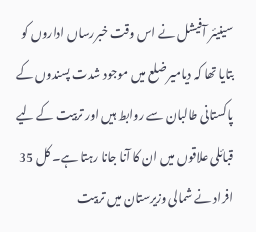سینیئر آفیشل نے اس وقت خبررساں اداروں کو بتایا تھا کہ دیامیر ضلع میں موجود شدت پسندوں کے پاکستانی طالبان سے روابط ہیں اور تربیت کے لیے قبائلی علاقوں میں ان کا آنا جانا رہتا ہے۔ کل 35 افراد نے شمالی وزیرستان میں تربیت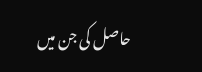حاصل کی جن میں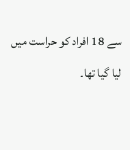سے 18 افراد کو حراست میں لیا گیا تھا۔